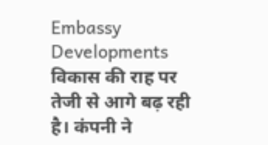Embassy Developments विकास की राह पर तेजी से आगे बढ़ रही है। कंपनी ने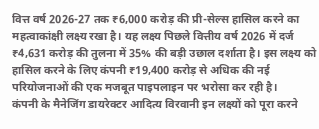वित्त वर्ष 2026-27 तक ₹6,000 करोड़ की प्री-सेल्स हासिल करने का महत्वाकांक्षी लक्ष्य रखा है। यह लक्ष्य पिछले वित्तीय वर्ष 2026 में दर्ज ₹4,631 करोड़ की तुलना में 35% की बड़ी उछाल दर्शाता है। इस लक्ष्य को हासिल करने के लिए कंपनी ₹19,400 करोड़ से अधिक की नई परियोजनाओं की एक मजबूत पाइपलाइन पर भरोसा कर रही है।
कंपनी के मैनेजिंग डायरेक्टर आदित्य विरवानी इन लक्ष्यों को पूरा करने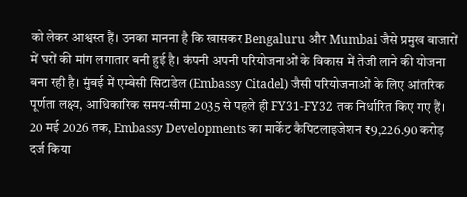को लेकर आश्वस्त हैं। उनका मानना है कि खासकर Bengaluru और Mumbai जैसे प्रमुख बाजारों में घरों की मांग लगातार बनी हुई है। कंपनी अपनी परियोजनाओं के विकास में तेजी लाने की योजना बना रही है। मुंबई में एम्बेसी सिटाडेल (Embassy Citadel) जैसी परियोजनाओं के लिए आंतरिक पूर्णता लक्ष्य, आधिकारिक समय-सीमा 2035 से पहले ही FY31-FY32 तक निर्धारित किए गए हैं। 20 मई 2026 तक, Embassy Developments का मार्केट कैपिटलाइजेशन ₹9,226.90 करोड़ दर्ज किया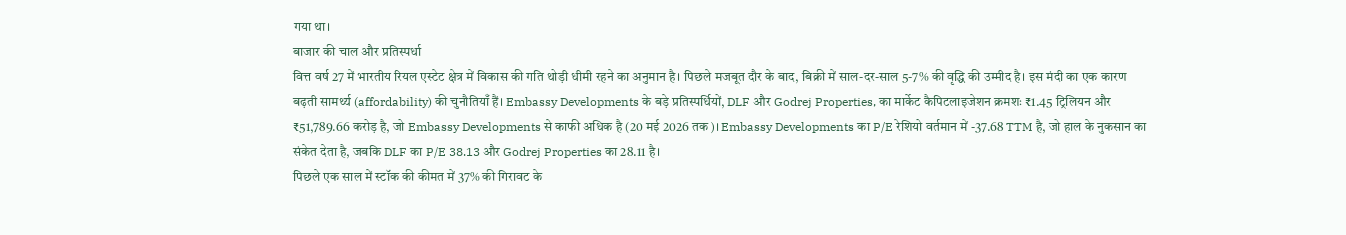गया था।
बाजार की चाल और प्रतिस्पर्धा
वित्त वर्ष 27 में भारतीय रियल एस्टेट क्षेत्र में विकास की गति थोड़ी धीमी रहने का अनुमान है। पिछले मजबूत दौर के बाद, बिक्री में साल-दर-साल 5-7% की वृद्धि की उम्मीद है। इस मंदी का एक कारण बढ़ती सामर्थ्य (affordability) की चुनौतियाँ हैं। Embassy Developments के बड़े प्रतिस्पर्धियों, DLF और Godrej Properties, का मार्केट कैपिटलाइजेशन क्रमशः ₹1.45 ट्रिलियन और ₹51,789.66 करोड़ है, जो Embassy Developments से काफी अधिक है (20 मई 2026 तक)। Embassy Developments का P/E रेशियो वर्तमान में -37.68 TTM है, जो हाल के नुकसान का संकेत देता है, जबकि DLF का P/E 38.13 और Godrej Properties का 28.11 है।
पिछले एक साल में स्टॉक की कीमत में 37% की गिरावट के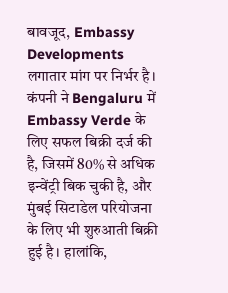बावजूद, Embassy Developments लगातार मांग पर निर्भर है। कंपनी ने Bengaluru में Embassy Verde के लिए सफल बिक्री दर्ज की है, जिसमें 80% से अधिक इन्वेंट्री बिक चुकी है, और मुंबई सिटाडेल परियोजना के लिए भी शुरुआती बिक्री हुई है। हालांकि,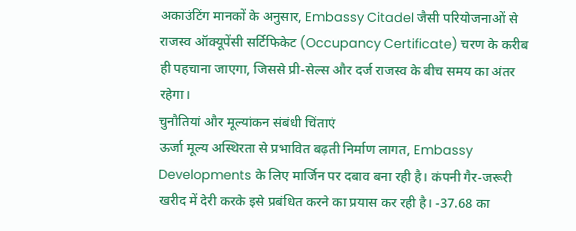अकाउंटिंग मानकों के अनुसार, Embassy Citadel जैसी परियोजनाओं से राजस्व ऑक्यूपेंसी सर्टिफिकेट (Occupancy Certificate) चरण के करीब ही पहचाना जाएगा, जिससे प्री-सेल्स और दर्ज राजस्व के बीच समय का अंतर रहेगा।
चुनौतियां और मूल्यांकन संबंधी चिंताएं
ऊर्जा मूल्य अस्थिरता से प्रभावित बढ़ती निर्माण लागत, Embassy Developments के लिए मार्जिन पर दबाव बना रही है। कंपनी गैर-जरूरी खरीद में देरी करके इसे प्रबंधित करने का प्रयास कर रही है। -37.68 का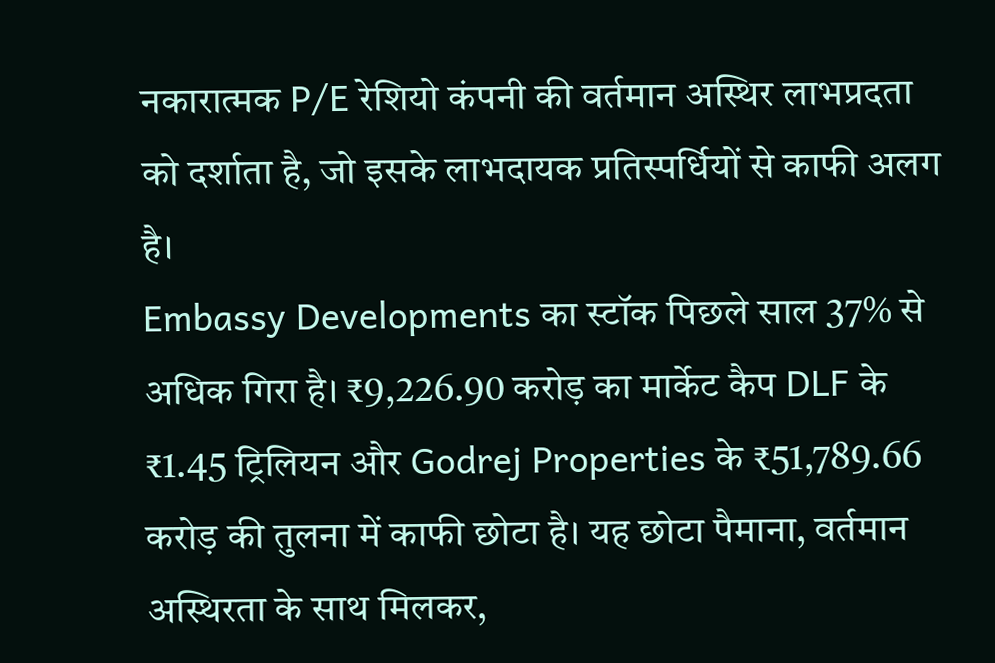नकारात्मक P/E रेशियो कंपनी की वर्तमान अस्थिर लाभप्रदता को दर्शाता है, जो इसके लाभदायक प्रतिस्पर्धियों से काफी अलग है।
Embassy Developments का स्टॉक पिछले साल 37% से अधिक गिरा है। ₹9,226.90 करोड़ का मार्केट कैप DLF के ₹1.45 ट्रिलियन और Godrej Properties के ₹51,789.66 करोड़ की तुलना में काफी छोटा है। यह छोटा पैमाना, वर्तमान अस्थिरता के साथ मिलकर,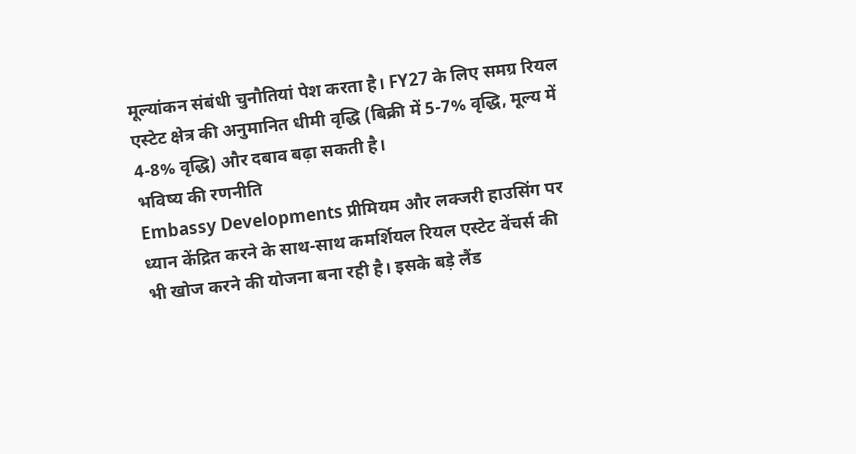मूल्यांकन संबंधी चुनौतियां पेश करता है। FY27 के लिए समग्र रियल एस्टेट क्षेत्र की अनुमानित धीमी वृद्धि (बिक्री में 5-7% वृद्धि, मूल्य में 4-8% वृद्धि) और दबाव बढ़ा सकती है।
भविष्य की रणनीति
Embassy Developments प्रीमियम और लक्जरी हाउसिंग पर ध्यान केंद्रित करने के साथ-साथ कमर्शियल रियल एस्टेट वेंचर्स की भी खोज करने की योजना बना रही है। इसके बड़े लैंड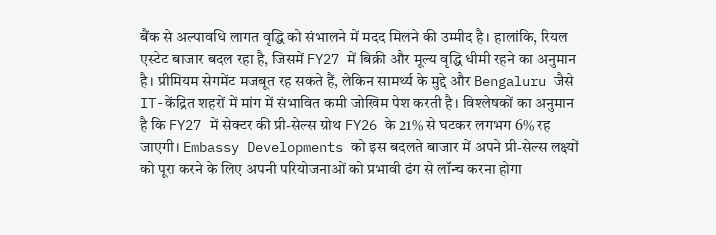बैंक से अल्पावधि लागत वृद्धि को संभालने में मदद मिलने की उम्मीद है। हालांकि, रियल एस्टेट बाजार बदल रहा है, जिसमें FY27 में बिक्री और मूल्य वृद्धि धीमी रहने का अनुमान है। प्रीमियम सेगमेंट मजबूत रह सकते हैं, लेकिन सामर्थ्य के मुद्दे और Bengaluru जैसे IT-केंद्रित शहरों में मांग में संभावित कमी जोखिम पेश करती है। विश्लेषकों का अनुमान है कि FY27 में सेक्टर की प्री-सेल्स ग्रोथ FY26 के 21% से घटकर लगभग 6% रह जाएगी। Embassy Developments को इस बदलते बाजार में अपने प्री-सेल्स लक्ष्यों को पूरा करने के लिए अपनी परियोजनाओं को प्रभावी ढंग से लॉन्च करना होगा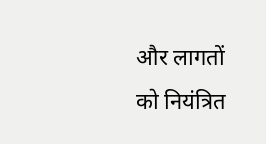और लागतों को नियंत्रित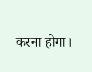करना होगा।